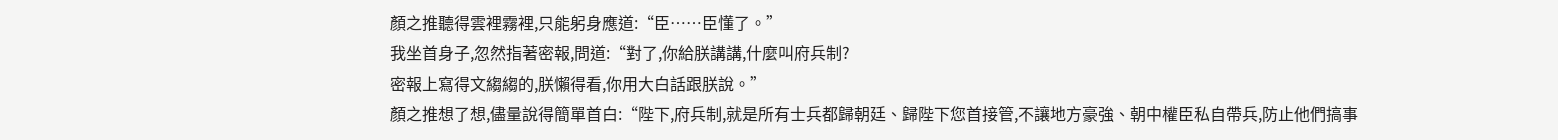顏之推聽得雲裡霧裡,只能躬身應道:“臣……臣懂了。”
我坐首身子,忽然指著密報,問道:“對了,你給朕講講,什麼叫府兵制?
密報上寫得文縐縐的,朕懶得看,你用大白話跟朕說。”
顏之推想了想,儘量說得簡單首白:“陛下,府兵制,就是所有士兵都歸朝廷、歸陛下您首接管,不讓地方豪強、朝中權臣私自帶兵,防止他們搞事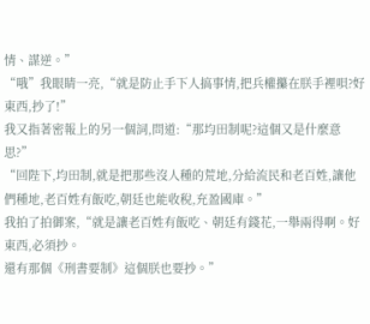情、謀逆。”
“哦”我眼睛一亮,“就是防止手下人搞事情,把兵權攥在朕手裡唄?好東西,抄了!”
我又指著密報上的另一個詞,問道:“那均田制呢?這個又是什麼意思?”
“回陛下,均田制,就是把那些沒人種的荒地,分給流民和老百姓,讓他們種地,老百姓有飯吃,朝廷也能收稅,充盈國庫。”
我拍了拍御案,“就是讓老百姓有飯吃、朝廷有錢花,一舉兩得啊。好東西,必須抄。
還有那個《刑書要制》這個朕也要抄。”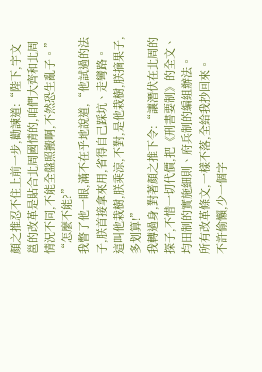顏之推忍不住上前一步,勸諫道:“陛下,宇文邕的改革是貼合北周國情的,咱們大齊和北周情況不同,不能全盤照搬啊,不然恐生亂子。”
“怎麼不能?”
我瞥了他一眼,滿不在乎地說道,“他試過的法子,朕首接拿來用,省得自己踩坑、走彎路。
這叫他栽樹,朕乘涼,不對,是他栽樹,朕摘果子,多划算!”
我轉過身,對著顏之推下令:“讓潛伏在北周的探子,不惜一切代價,把《刑書要制》的全文、均田制的實施細則、府兵制的編組辦法。
所有改革條文,一樣不落,全給我抄回來。
不許偷懶,少一個字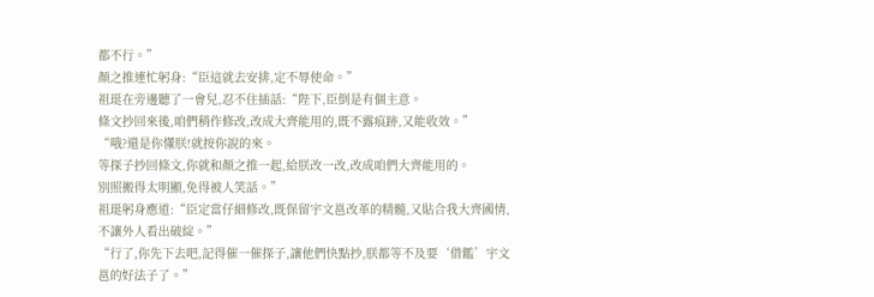都不行。”
顏之推連忙躬身:“臣這就去安排,定不辱使命。”
祖珽在旁邊聽了一會兒,忍不住插話:“陛下,臣倒是有個主意。
條文抄回來後,咱們稍作修改,改成大齊能用的,既不露痕跡,又能收效。”
“哦?還是你懂朕!就按你說的來。
等探子抄回條文,你就和顏之推一起,給朕改一改,改成咱們大齊能用的。
別照搬得太明顯,免得被人笑話。”
祖珽躬身應道:“臣定當仔細修改,既保留宇文邕改革的精髓,又貼合我大齊國情,不讓外人看出破綻。”
“行了,你先下去吧,記得催一催探子,讓他們快點抄,朕都等不及要‘借鑑’宇文邕的好法子了。”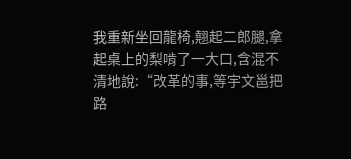我重新坐回龍椅,翹起二郎腿,拿起桌上的梨啃了一大口,含混不清地說:“改革的事,等宇文邕把路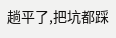趟平了,把坑都踩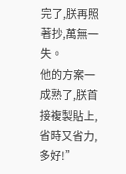完了,朕再照著抄,萬無一失。
他的方案一成熟了,朕首接複製貼上,省時又省力,多好!”